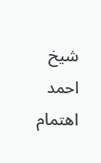شيخ احمد اهتمام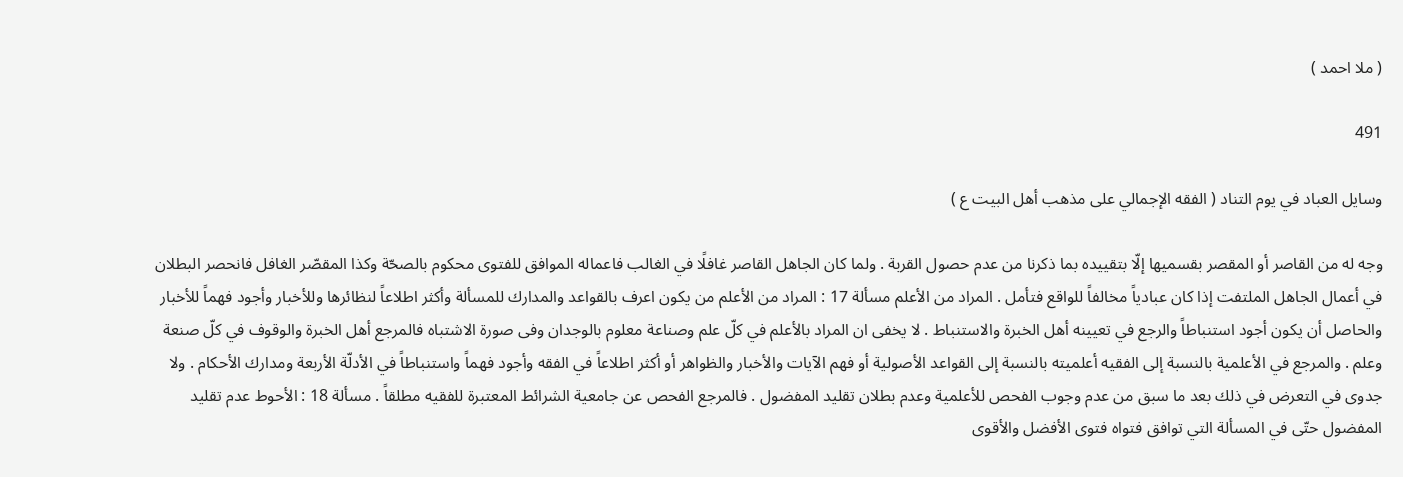( ملا احمد )

491

وسايل العباد في يوم التناد ( الفقه الإجمالي على مذهب أهل البيت ع )

وجه له من القاصر أو المقصر بقسميها إلّا بتقييده بما ذكرنا من عدم حصول القربة . ولما كان الجاهل القاصر غافلًا في الغالب فاعماله الموافق للفتوى محكوم بالصحّة وكذا المقصّر الغافل فانحصر البطلان في أعمال الجاهل الملتفت إذا كان عبادياً مخالفاً للواقع فتأمل . المراد من الأعلم مسألة 17 : المراد من الأعلم من يكون اعرف بالقواعد والمدارك للمسألة وأكثر اطلاعاً لنظائرها وللأخبار وأجود فهماً للأخبار والحاصل أن يكون أجود استنباطاً والرجع في تعيينه أهل الخبرة والاستنباط . لا يخفى ان المراد بالأعلم في كلّ علم وصناعة معلوم بالوجدان وفى صورة الاشتباه فالمرجع أهل الخبرة والوقوف في كلّ صنعة وعلم . والمرجع في الأعلمية بالنسبة إلى الفقيه أعلميته بالنسبة إلى القواعد الأصولية أو فهم الآيات والأخبار والظواهر أو أكثر اطلاعاً في الفقه وأجود فهماً واستنباطاً في الأدلّة الأربعة ومدارك الأحكام . ولا جدوى في التعرض في ذلك بعد ما سبق من عدم وجوب الفحص للأعلمية وعدم بطلان تقليد المفضول . فالمرجع الفحص عن جامعية الشرائط المعتبرة للفقيه مطلقاً . مسألة 18 : الأحوط عدم تقليد المفضول حتّى في المسألة التي توافق فتواه فتوى الأفضل والأقوى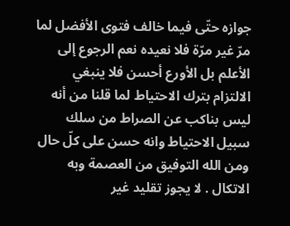جوازه حتّى فيما خالف فتوى الأفضل لما مرّ غير مرّة فلا نعيده نعم الرجوع إلى الأعلم بل الأورع أحسن فلا ينبغي الالتزام بترك الاحتياط لما قلنا من أنه ليس بناكب عن الصراط من سلك سبيل الاحتياط وانه حسن على كلّ حال ومن الله التوفيق من العصمة وبه الاتكال . لا يجوز تقليد غير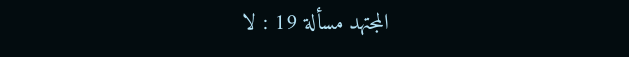المجتهد مسألة 19 : لا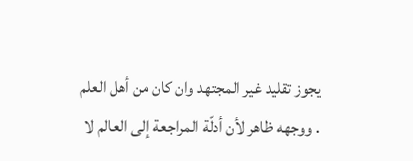يجوز تقليد غير المجتهد وان كان من أهل العلم . ووجهه ظاهر لأن أدلّة المراجعة إلى العالم لا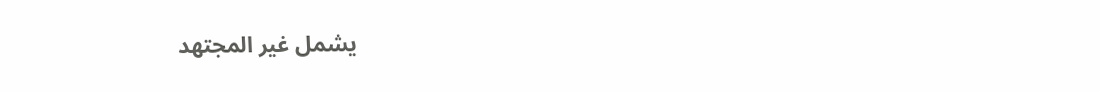يشمل غير المجتهد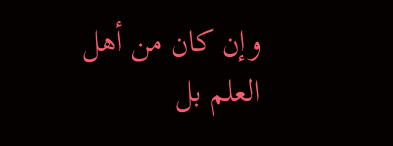وإن كان من أهل العلم بل